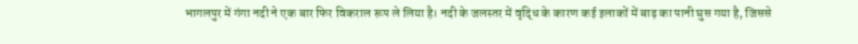भागलपुर में गंगा नदी ने एक बार फिर विकराल रूप ले लिया है। नदी के जलस्तर में वृद्धि के कारण कई इलाकों में बाढ़ का पानी घुस गया है, जिससे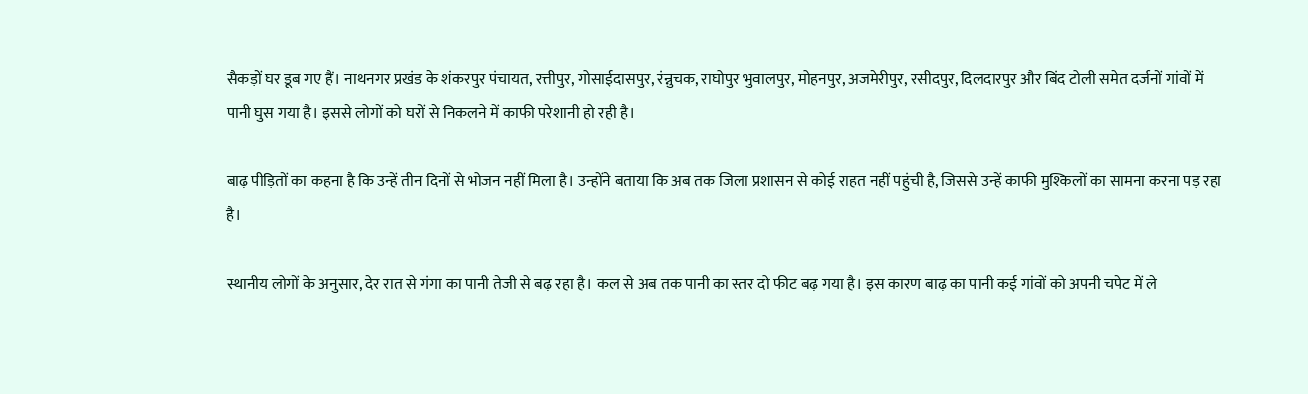सैकड़ों घर डूब गए हैं। नाथनगर प्रखंड के शंकरपुर पंचायत, रत्तीपुर, गोसाईदासपुर, रंन्नुचक, राघोपुर भुवालपुर, मोहनपुर, अजमेरीपुर, रसीदपुर, दिलदारपुर और बिंद टोली समेत दर्जनों गांवों में पानी घुस गया है। इससे लोगों को घरों से निकलने में काफी परेशानी हो रही है।

बाढ़ पीड़ितों का कहना है कि उन्हें तीन दिनों से भोजन नहीं मिला है। उन्होंने बताया कि अब तक जिला प्रशासन से कोई राहत नहीं पहुंची है, जिससे उन्हें काफी मुश्किलों का सामना करना पड़ रहा है।

स्थानीय लोगों के अनुसार, देर रात से गंगा का पानी तेजी से बढ़ रहा है। कल से अब तक पानी का स्तर दो फीट बढ़ गया है। इस कारण बाढ़ का पानी कई गांवों को अपनी चपेट में ले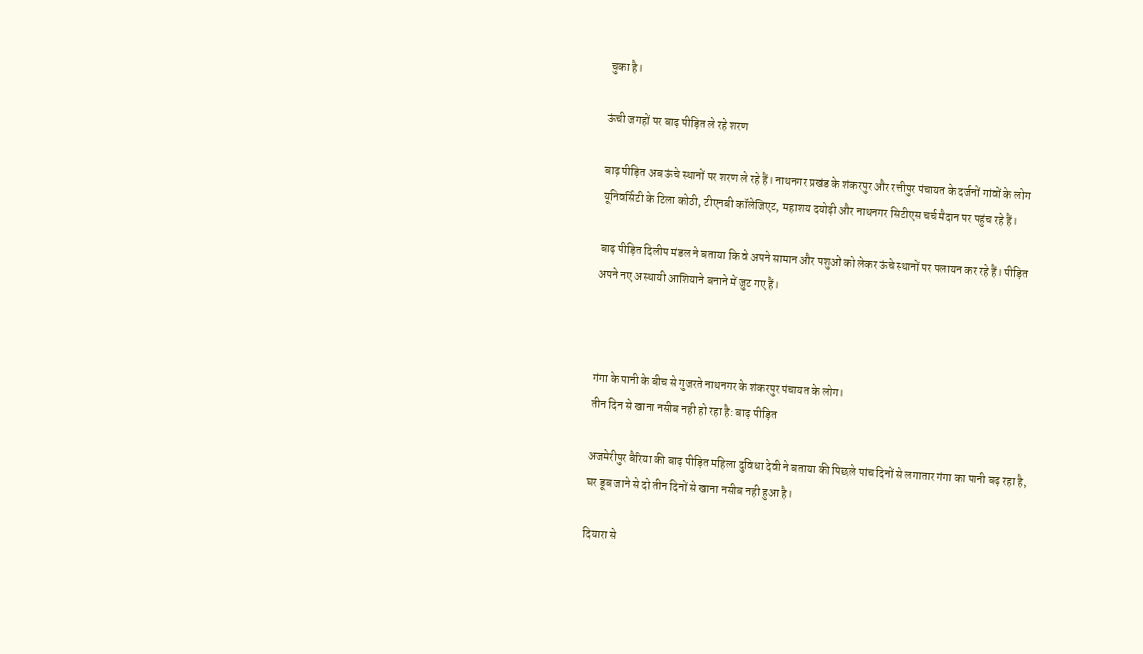चुका है।

ऊंची जगहों पर बाढ़ पीड़ित ले रहे शरण

बाढ़ पीड़ित अब ऊंचे स्थानों पर शरण ले रहे हैं। नाथनगर प्रखंड के शंकरपुर और रत्तीपुर पंचायत के दर्जनों गांवों के लोग यूनिवर्सिटी के टिला कोठी, टीएनबी कॉलेजिएट, महाशय दयोढ़ी और नाथनगर सिटीएस चर्च मैदान पर पहुंच रहे हैं।

बाढ़ पीड़ित दिलीप मंडल ने बताया कि वे अपने सामान और पशुओं को लेकर ऊंचे स्थानों पर पलायन कर रहे हैं। पीड़ित अपने नए अस्थायी आशियाने बनाने में जुट गए हैं।



गंगा के पानी के बीच से गुजरते नाथनगर के शंकरपुर पंचायत के लोग।
तीन दिन से खाना नसीब नही हो रहा है: बाढ़ पीड़ित

अजमेरीपुर बैरिया की बाढ़ पीड़ित महिला दुविधा देवी ने बताया की पिछले पांच दिनों से लगातार गंगा का पानी बढ़ रहा है, घर डूब जाने से दो तीन दिनों से खाना नसीब नही हुआ है।

दियारा से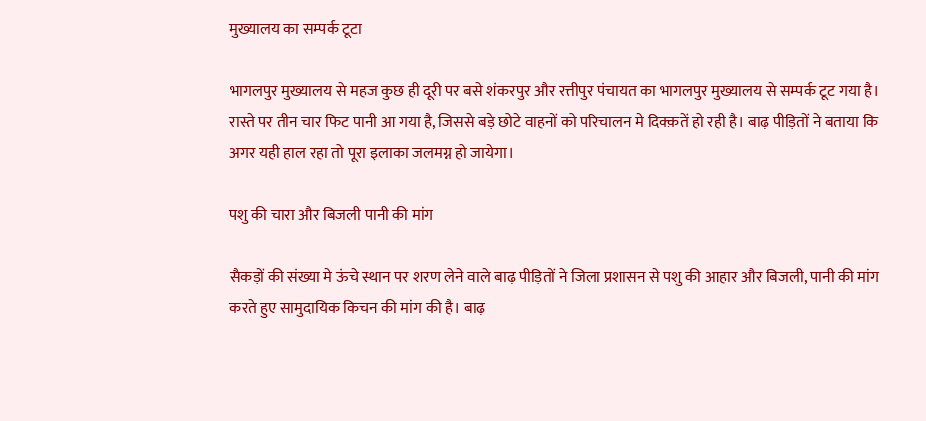मुख्यालय का सम्पर्क टूटा

भागलपुर मुख्यालय से महज कुछ ही दूरी पर बसे शंकरपुर और रत्तीपुर पंचायत का भागलपुर मुख्यालय से सम्पर्क टूट गया है। रास्ते पर तीन चार फिट पानी आ गया है, जिससे बड़े छोटे वाहनों को परिचालन मे दिक्क़तें हो रही है। बाढ़ पीड़ितों ने बताया कि अगर यही हाल रहा तो पूरा इलाका जलमग्न हो जायेगा।

पशु की चारा और बिजली पानी की मांग

सैकड़ों की संख्या मे ऊंचे स्थान पर शरण लेने वाले बाढ़ पीड़ितों ने जिला प्रशासन से पशु की आहार और बिजली, पानी की मांग करते हुए सामुदायिक किचन की मांग की है। बाढ़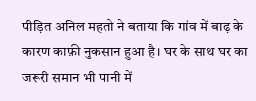पीड़ित अनिल महतो ने बताया कि गांव में बाढ़ के कारण काफ़ी नुकसान हुआ है। घर के साथ घर का जरूरी समान भी पानी में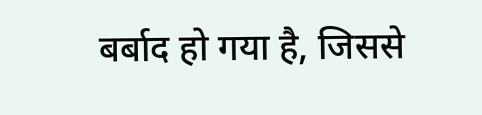बर्बाद हो गया है, जिससे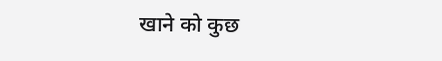खाने को कुछ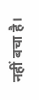नहीं बचा है।